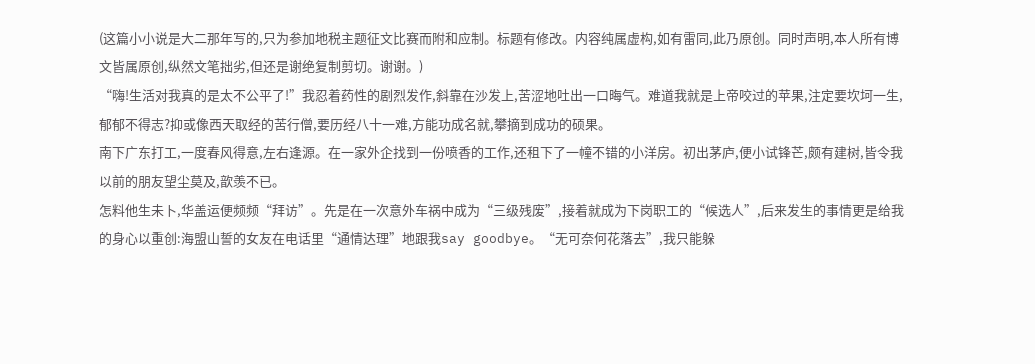(这篇小小说是大二那年写的,只为参加地税主题征文比赛而附和应制。标题有修改。内容纯属虚构,如有雷同,此乃原创。同时声明,本人所有博文皆属原创,纵然文笔拙劣,但还是谢绝复制剪切。谢谢。)
“嗨!生活对我真的是太不公平了!”我忍着药性的剧烈发作,斜靠在沙发上,苦涩地吐出一口晦气。难道我就是上帝咬过的苹果,注定要坎坷一生,郁郁不得志?抑或像西天取经的苦行僧,要历经八十一难,方能功成名就,攀摘到成功的硕果。
南下广东打工,一度春风得意,左右逢源。在一家外企找到一份喷香的工作,还租下了一幢不错的小洋房。初出茅庐,便小试锋芒,颇有建树,皆令我以前的朋友望尘莫及,歆羡不已。
怎料他生未卜,华盖运便频频“拜访”。先是在一次意外车祸中成为“三级残废”,接着就成为下岗职工的“候选人”,后来发生的事情更是给我的身心以重创:海盟山誓的女友在电话里“通情达理”地跟我say goodbye。“无可奈何花落去”,我只能躲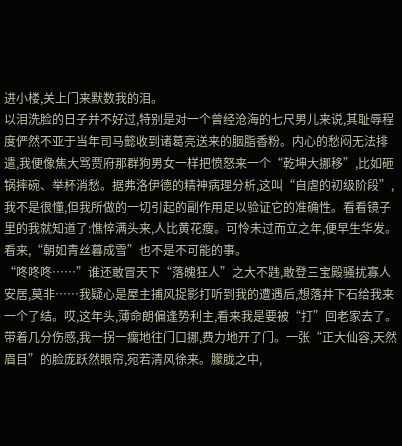进小楼,关上门来默数我的泪。
以泪洗脸的日子并不好过,特别是对一个曾经沧海的七尺男儿来说,其耻辱程度俨然不亚于当年司马懿收到诸葛亮送来的胭脂香粉。内心的愁闷无法排遣,我便像焦大骂贾府那群狗男女一样把愤怒来一个“乾坤大挪移”,比如砸锅摔碗、举杯消愁。据弗洛伊德的精神病理分析,这叫“自虐的初级阶段”,我不是很懂,但我所做的一切引起的副作用足以验证它的准确性。看看镜子里的我就知道了:憔悴满头来,人比黄花瘦。可怜未过而立之年,便早生华发。看来,“朝如青丝暮成雪”也不是不可能的事。
“咚咚咚……”谁还敢冒天下“落魄狂人”之大不韪,敢登三宝殿骚扰寡人安居,莫非……我疑心是屋主捕风捉影打听到我的遭遇后,想落井下石给我来一个了结。哎,这年头,薄命朗偏逢势利主,看来我是要被“打”回老家去了。
带着几分伤感,我一拐一瘸地往门口挪,费力地开了门。一张“正大仙容,天然眉目”的脸庞跃然眼帘,宛若清风徐来。朦胧之中,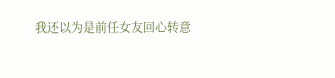我还以为是前任女友回心转意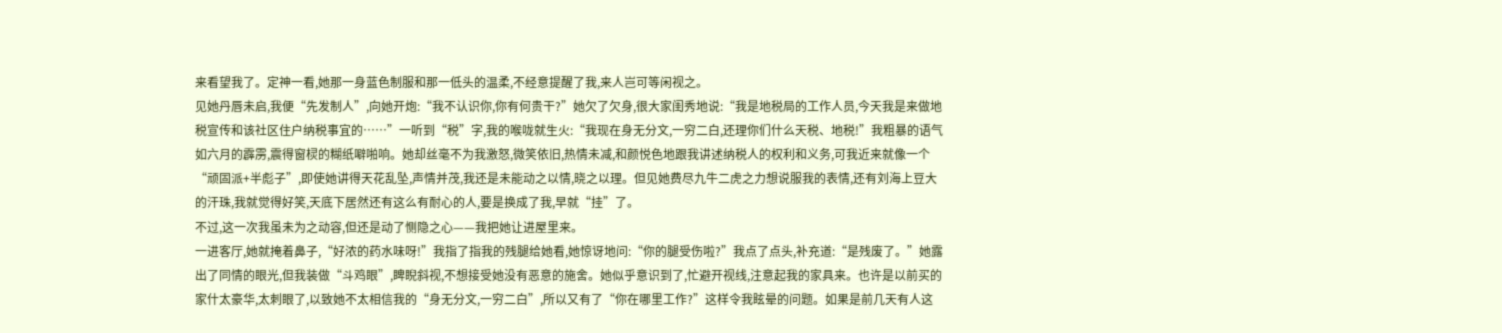来看望我了。定神一看,她那一身蓝色制服和那一低头的温柔,不经意提醒了我,来人岂可等闲视之。
见她丹唇未启,我便“先发制人”,向她开炮:“我不认识你,你有何贵干?”她欠了欠身,很大家闺秀地说:“我是地税局的工作人员,今天我是来做地税宣传和该社区住户纳税事宜的……”一听到“税”字,我的喉咙就生火:“我现在身无分文,一穷二白,还理你们什么天税、地税!”我粗暴的语气如六月的霹雳,震得窗棂的糊纸噼啪响。她却丝毫不为我激怒,微笑依旧,热情未减,和颜悦色地跟我讲述纳税人的权利和义务,可我近来就像一个“顽固派+半彪子”,即使她讲得天花乱坠,声情并茂,我还是未能动之以情,晓之以理。但见她费尽九牛二虎之力想说服我的表情,还有刘海上豆大的汗珠,我就觉得好笑,天底下居然还有这么有耐心的人,要是换成了我,早就“挂”了。
不过,这一次我虽未为之动容,但还是动了恻隐之心——我把她让进屋里来。
一进客厅,她就掩着鼻子,“好浓的药水味呀!”我指了指我的残腿给她看,她惊讶地问:“你的腿受伤啦?”我点了点头,补充道:“是残废了。”她露出了同情的眼光,但我装做“斗鸡眼”,睥睨斜视,不想接受她没有恶意的施舍。她似乎意识到了,忙避开视线,注意起我的家具来。也许是以前买的家什太豪华,太刺眼了,以致她不太相信我的“身无分文,一穷二白”,所以又有了“你在哪里工作?”这样令我眩晕的问题。如果是前几天有人这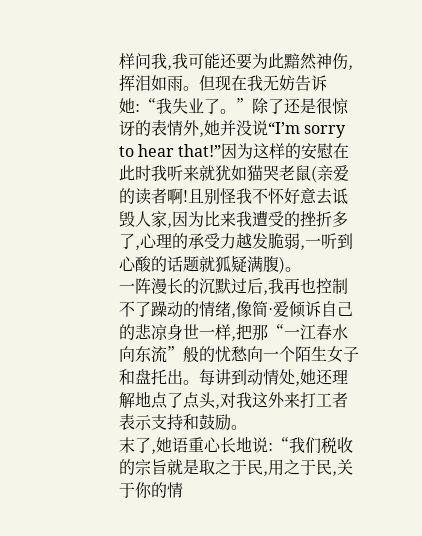样问我,我可能还要为此黯然神伤,挥泪如雨。但现在我无妨告诉她:“我失业了。”除了还是很惊讶的表情外,她并没说“I’m sorry to hear that!”因为这样的安慰在此时我听来就犹如猫哭老鼠(亲爱的读者啊!且别怪我不怀好意去诋毁人家,因为比来我遭受的挫折多了,心理的承受力越发脆弱,一听到心酸的话题就狐疑满腹)。
一阵漫长的沉默过后,我再也控制不了躁动的情绪,像简·爱倾诉自己的悲凉身世一样,把那“一江春水向东流”般的忧愁向一个陌生女子和盘托出。每讲到动情处,她还理解地点了点头,对我这外来打工者表示支持和鼓励。
末了,她语重心长地说:“我们税收的宗旨就是取之于民,用之于民,关于你的情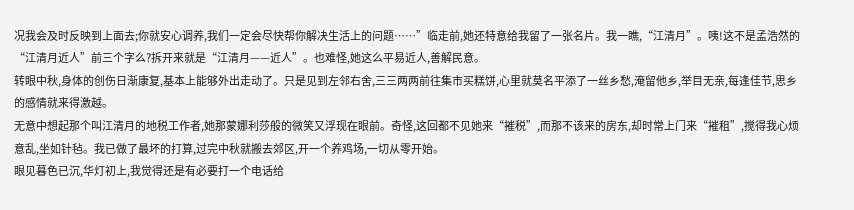况我会及时反映到上面去;你就安心调养,我们一定会尽快帮你解决生活上的问题……”临走前,她还特意给我留了一张名片。我一瞧,“江清月”。咦!这不是孟浩然的“江清月近人”前三个字么?拆开来就是“江清月——近人”。也难怪,她这么平易近人,善解民意。
转眼中秋,身体的创伤日渐康复,基本上能够外出走动了。只是见到左邻右舍,三三两两前往集市买糕饼,心里就莫名平添了一丝乡愁,淹留他乡,举目无亲,每逢佳节,思乡的感情就来得激越。
无意中想起那个叫江清月的地税工作者,她那蒙娜利莎般的微笑又浮现在眼前。奇怪,这回都不见她来“摧税”,而那不该来的房东,却时常上门来“摧租”,搅得我心烦意乱,坐如针毡。我已做了最坏的打算,过完中秋就搬去郊区,开一个养鸡场,一切从零开始。
眼见暮色已沉,华灯初上,我觉得还是有必要打一个电话给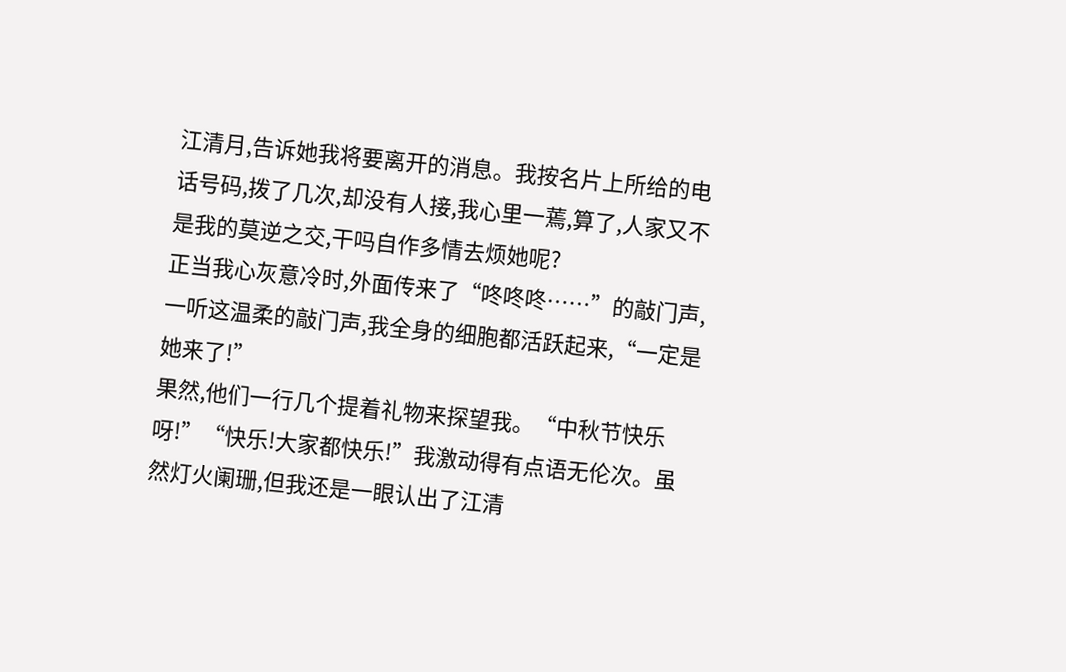江清月,告诉她我将要离开的消息。我按名片上所给的电话号码,拨了几次,却没有人接,我心里一蔫,算了,人家又不是我的莫逆之交,干吗自作多情去烦她呢?
正当我心灰意冷时,外面传来了“咚咚咚……”的敲门声,一听这温柔的敲门声,我全身的细胞都活跃起来,“一定是她来了!”
果然,他们一行几个提着礼物来探望我。“中秋节快乐呀!”“快乐!大家都快乐!”我激动得有点语无伦次。虽然灯火阑珊,但我还是一眼认出了江清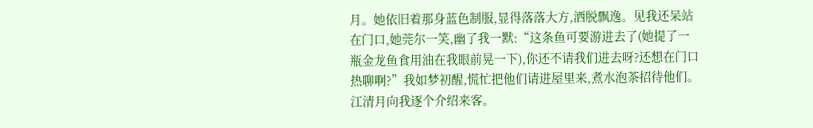月。她依旧着那身蓝色制服,显得落落大方,洒脱飘逸。见我还呆站在门口,她莞尔一笑,幽了我一默:“这条鱼可要游进去了(她提了一瓶金龙鱼食用油在我眼前晃一下),你还不请我们进去呀?还想在门口热聊啊?”我如梦初醒,慌忙把他们请进屋里来,煮水泡茶招待他们。江清月向我逐个介绍来客。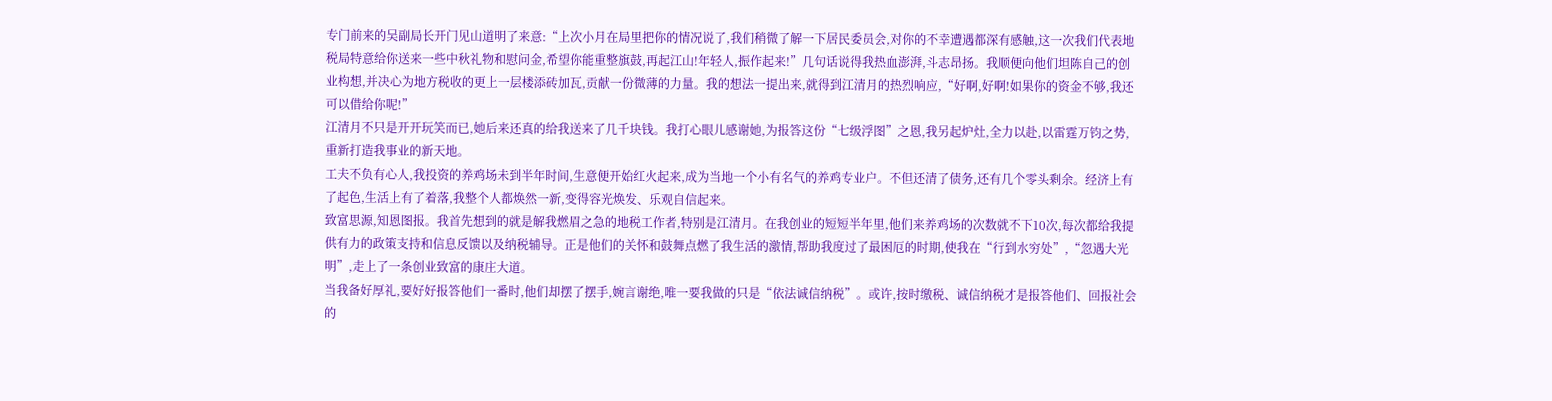专门前来的吴副局长开门见山道明了来意:“上次小月在局里把你的情况说了,我们稍微了解一下居民委员会,对你的不幸遭遇都深有感触,这一次我们代表地税局特意给你送来一些中秋礼物和慰问金,希望你能重整旗鼓,再起江山!年轻人,振作起来!”几句话说得我热血澎湃,斗志昂扬。我顺便向他们坦陈自己的创业构想,并决心为地方税收的更上一层楼添砖加瓦,贡献一份微薄的力量。我的想法一提出来,就得到江清月的热烈响应,“好啊,好啊!如果你的资金不够,我还可以借给你呢!”
江清月不只是开开玩笑而已,她后来还真的给我送来了几千块钱。我打心眼儿感谢她,为报答这份“七级浮图”之恩,我另起炉灶,全力以赴,以雷霆万钧之势,重新打造我事业的新天地。
工夫不负有心人,我投资的养鸡场未到半年时间,生意便开始红火起来,成为当地一个小有名气的养鸡专业户。不但还清了债务,还有几个零头剩余。经济上有了起色,生活上有了着落,我整个人都焕然一新,变得容光焕发、乐观自信起来。
致富思源,知恩图报。我首先想到的就是解我燃眉之急的地税工作者,特别是江清月。在我创业的短短半年里,他们来养鸡场的次数就不下10次,每次都给我提供有力的政策支持和信息反馈以及纳税辅导。正是他们的关怀和鼓舞点燃了我生活的激情,帮助我度过了最困厄的时期,使我在“行到水穷处”,“忽遇大光明”,走上了一条创业致富的康庄大道。
当我备好厚礼,要好好报答他们一番时,他们却摆了摆手,婉言谢绝,唯一要我做的只是“依法诚信纳税”。或许,按时缴税、诚信纳税才是报答他们、回报社会的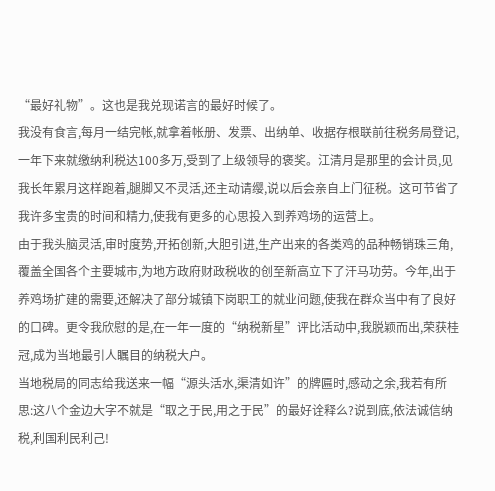“最好礼物”。这也是我兑现诺言的最好时候了。
我没有食言,每月一结完帐,就拿着帐册、发票、出纳单、收据存根联前往税务局登记,一年下来就缴纳利税达100多万,受到了上级领导的褒奖。江清月是那里的会计员,见我长年累月这样跑着,腿脚又不灵活,还主动请缨,说以后会亲自上门征税。这可节省了我许多宝贵的时间和精力,使我有更多的心思投入到养鸡场的运营上。
由于我头脑灵活,审时度势,开拓创新,大胆引进,生产出来的各类鸡的品种畅销珠三角,覆盖全国各个主要城市,为地方政府财政税收的创至新高立下了汗马功劳。今年,出于养鸡场扩建的需要,还解决了部分城镇下岗职工的就业问题,使我在群众当中有了良好的口碑。更令我欣慰的是,在一年一度的“纳税新星”评比活动中,我脱颖而出,荣获桂冠,成为当地最引人瞩目的纳税大户。
当地税局的同志给我送来一幅“源头活水,渠清如许”的牌匾时,感动之余,我若有所思:这八个金边大字不就是“取之于民,用之于民”的最好诠释么?说到底,依法诚信纳税,利国利民利己!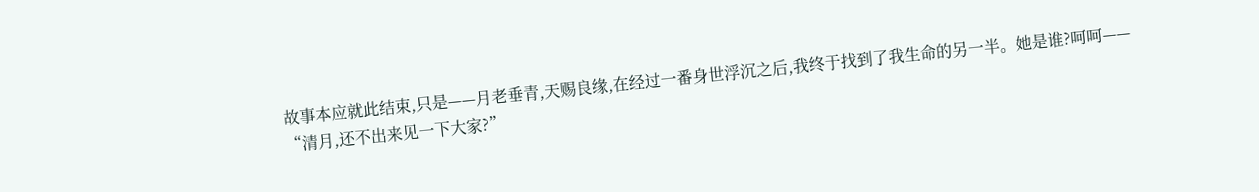故事本应就此结束,只是——月老垂青,天赐良缘,在经过一番身世浮沉之后,我终于找到了我生命的另一半。她是谁?呵呵——
“清月,还不出来见一下大家?”